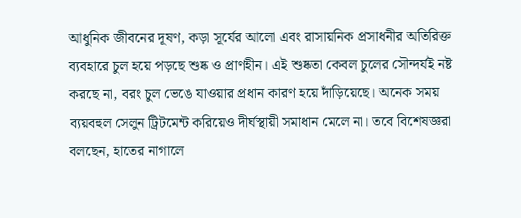আধুনিক জীবনের দূষণ, কড়া সূর্যের আলো এবং রাসায়নিক প্রসাধনীর অতিরিক্ত ব্যবহারে চুল হয়ে পড়ছে শুষ্ক ও প্রাণহীন। এই শুষ্কতা কেবল চুলের সৌন্দর্যই নষ্ট করছে না, বরং চুল ভেঙে যাওয়ার প্রধান কারণ হয়ে দাঁড়িয়েছে। অনেক সময় ব্যয়বহুল সেলুন ট্রিটমেন্ট করিয়েও দীর্ঘস্থায়ী সমাধান মেলে না। তবে বিশেষজ্ঞরা বলছেন, হাতের নাগালে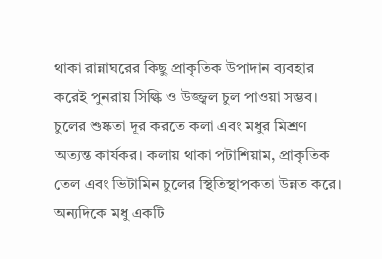থাকা রান্নাঘরের কিছু প্রাকৃতিক উপাদান ব্যবহার করেই পুনরায় সিল্কি ও উজ্জ্বল চুল পাওয়া সম্ভব।
চুলের শুষ্কতা দূর করতে কলা এবং মধুর মিশ্রণ অত্যন্ত কার্যকর। কলায় থাকা পটাশিয়াম, প্রাকৃতিক তেল এবং ভিটামিন চুলের স্থিতিস্থাপকতা উন্নত করে। অন্যদিকে মধু একটি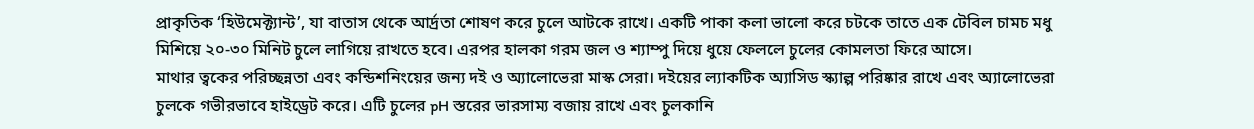প্রাকৃতিক ‘হিউমেক্ট্যান্ট’, যা বাতাস থেকে আর্দ্রতা শোষণ করে চুলে আটকে রাখে। একটি পাকা কলা ভালো করে চটকে তাতে এক টেবিল চামচ মধু মিশিয়ে ২০-৩০ মিনিট চুলে লাগিয়ে রাখতে হবে। এরপর হালকা গরম জল ও শ্যাম্পু দিয়ে ধুয়ে ফেললে চুলের কোমলতা ফিরে আসে।
মাথার ত্বকের পরিচ্ছন্নতা এবং কন্ডিশনিংয়ের জন্য দই ও অ্যালোভেরা মাস্ক সেরা। দইয়ের ল্যাকটিক অ্যাসিড স্ক্যাল্প পরিষ্কার রাখে এবং অ্যালোভেরা চুলকে গভীরভাবে হাইড্রেট করে। এটি চুলের pH স্তরের ভারসাম্য বজায় রাখে এবং চুলকানি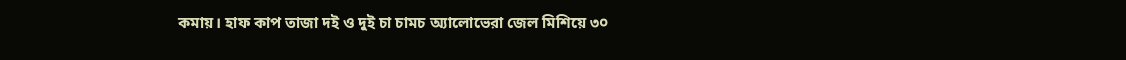কমায়। হাফ কাপ তাজা দই ও দুই চা চামচ অ্যালোভেরা জেল মিশিয়ে ৩০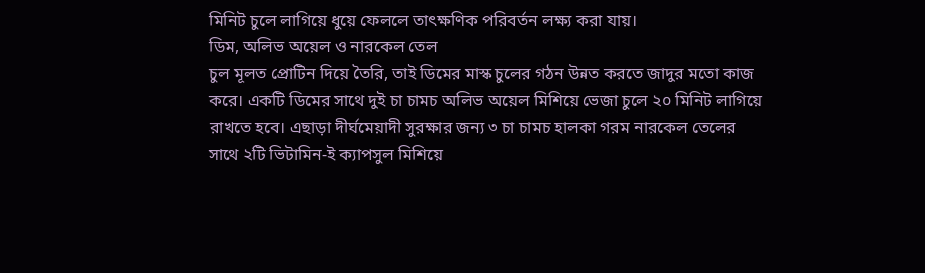মিনিট চুলে লাগিয়ে ধুয়ে ফেললে তাৎক্ষণিক পরিবর্তন লক্ষ্য করা যায়।
ডিম, অলিভ অয়েল ও নারকেল তেল
চুল মূলত প্রোটিন দিয়ে তৈরি, তাই ডিমের মাস্ক চুলের গঠন উন্নত করতে জাদুর মতো কাজ করে। একটি ডিমের সাথে দুই চা চামচ অলিভ অয়েল মিশিয়ে ভেজা চুলে ২০ মিনিট লাগিয়ে রাখতে হবে। এছাড়া দীর্ঘমেয়াদী সুরক্ষার জন্য ৩ চা চামচ হালকা গরম নারকেল তেলের সাথে ২টি ভিটামিন-ই ক্যাপসুল মিশিয়ে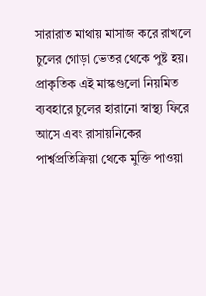সারারাত মাথায় মাসাজ করে রাখলে চুলের গোড়া ভেতর থেকে পুষ্ট হয়।
প্রাকৃতিক এই মাস্কগুলো নিয়মিত ব্যবহারে চুলের হারানো স্বাস্থ্য ফিরে আসে এবং রাসায়নিকের পার্শ্বপ্রতিক্রিয়া থেকে মুক্তি পাওয়া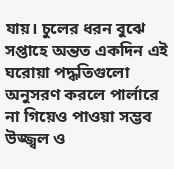যায়। চুলের ধরন বুঝে সপ্তাহে অন্তত একদিন এই ঘরোয়া পদ্ধতিগুলো অনুসরণ করলে পার্লারে না গিয়েও পাওয়া সম্ভব উজ্জ্বল ও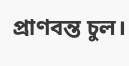প্রাণবন্ত চুল।